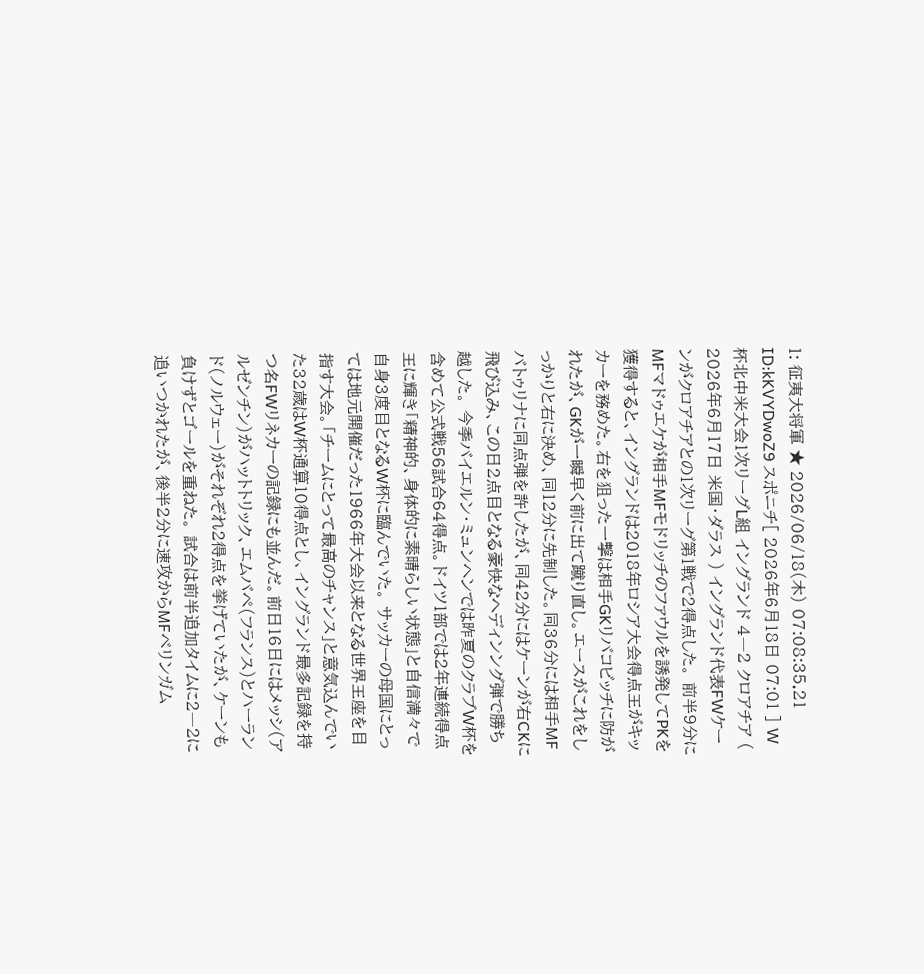1: 征夷大将軍 ★ 2026/06/18(木) 07:08:35.21 ID:kKVYDwoZ9 スポニチ[ 2026年6月18日 07:01 ] W杯北中米大会1次リーグL組 イングランド 4―2 クロアチア ( 2026年6月17日 米国・ダラス ) イングランド代表FWケーンがクロアチアとの1次リーグ第1戦で2得点した。 前半9分にMFマドゥエケが相手MFモドリッチのファウルを誘発してPKを獲得すると、イングランドは2018年ロシア大会得点王がキッカーを務めた。右を狙った一撃は相手GKリバコビッチに防がれたが、GKが一瞬早く前に出て蹴り直し。エースがこれをしっかりと右に決め、同12分に先制した。同36分には相手MFバトゥリナに同点弾を許したが、同42分にはケーンが右CKに飛び込み、この日2点目となる豪快なヘディンング弾で勝ち越した。 今季バイエルン・ミュンヘンでは昨夏のクラブW杯を含めて公式戦56試合64得点。ドイツ1部では2年連続得点王に輝き「精神的、身体的に素晴らしい状態」と自信満々で自身3度目となるW杯に臨んでいた。 サッカーの母国にとっては地元開催だった1966年大会以来となる世界王座を目指す大会。「チームにとって最高のチャンス」と意気込んでいた32歳はW杯通算10得点とし、イングランド最多記録を持つ名FWリネカーの記録にも並んだ。前日16日にはメッシ(アルゼンチン)がハットトリック、エムバペ(フランス)とハーランド(ノルウェー)がそれぞれ2得点を挙げていたが、ケーンも負けずとゴールを重ねた。 試合は前半追加タイムに2―2に追いつかれたが、後半2分に速攻からMFベリンガム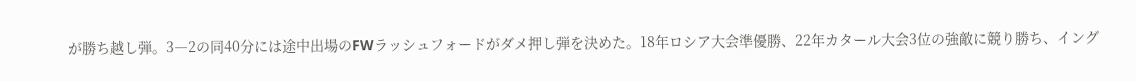が勝ち越し弾。3―2の同40分には途中出場のFWラッシュフォードがダメ押し弾を決めた。18年ロシア大会準優勝、22年カタール大会3位の強敵に競り勝ち、イング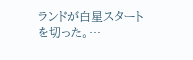ランドが白星スタートを切った。…